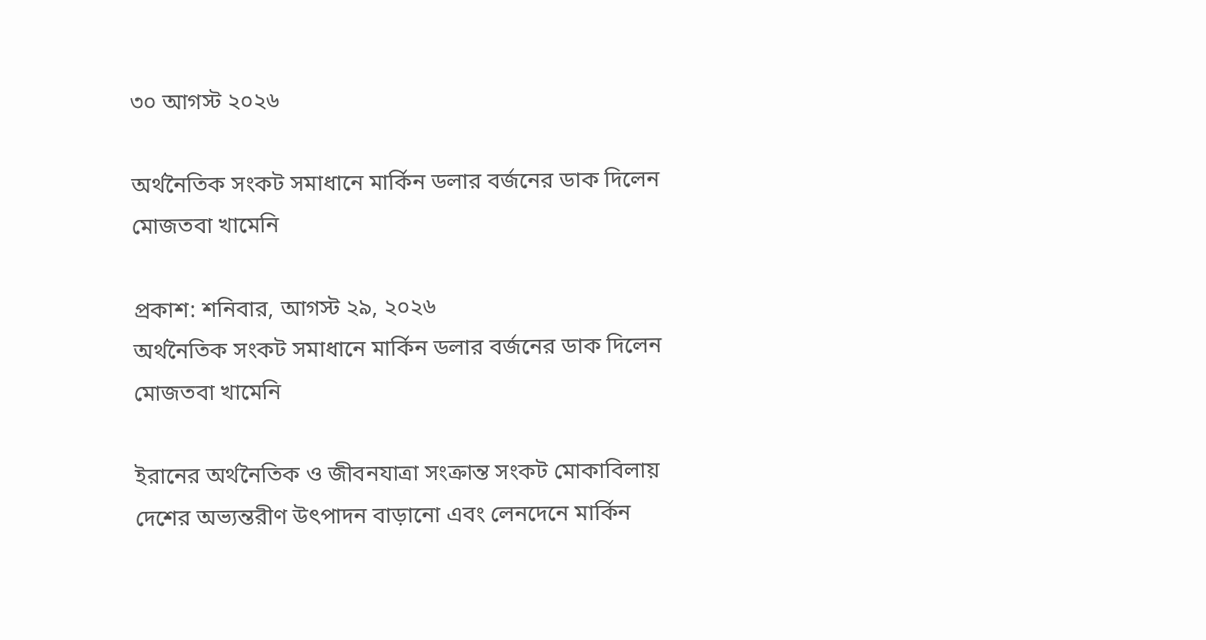৩০ আগস্ট ২০২৬

অর্থনৈতিক সংকট সমাধানে মার্কিন ডলার বর্জনের ডাক দিলেন মোজতবা খামেনি

প্রকাশ: শনিবার, আগস্ট ২৯, ২০২৬
অর্থনৈতিক সংকট সমাধানে মার্কিন ডলার বর্জনের ডাক দিলেন মোজতবা খামেনি

ইরানের অর্থনৈতিক ও জীবনযাত্রা সংক্রান্ত সংকট মোকাবিলায় দেশের অভ্যন্তরীণ উৎপাদন বাড়ানো এবং লেনদেনে মার্কিন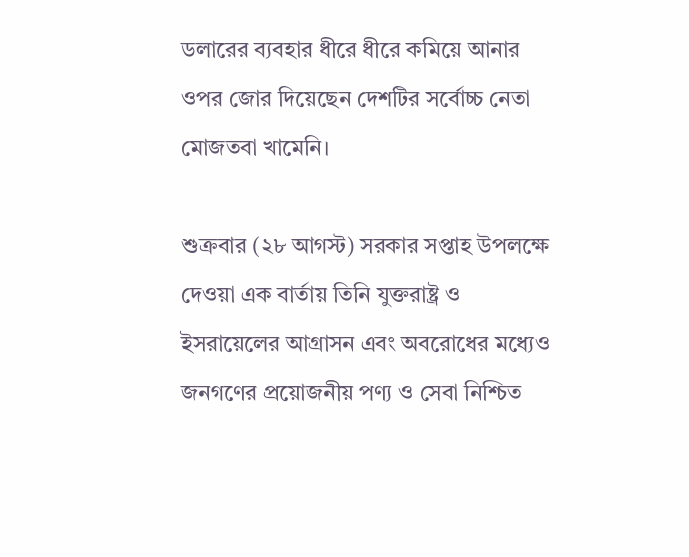ডলারের ব্যবহার ধীরে ধীরে কমিয়ে আনার ওপর জোর দিয়েছেন দেশটির সর্বোচ্চ নেতা মোজতবা খামেনি।

শুক্রবার (২৮ আগস্ট) সরকার সপ্তাহ উপলক্ষে দেওয়া এক বার্তায় তিনি যুক্তরাষ্ট্র ও ইসরায়েলের আগ্রাসন এবং অবরোধের মধ্যেও জনগণের প্রয়োজনীয় পণ্য ও সেবা নিশ্চিত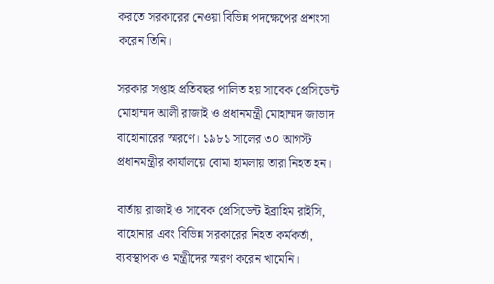করতে সরকারের নেওয়া বিভিন্ন পদক্ষেপের প্রশংসা করেন তিনি।

সরকার সপ্তাহ প্রতিবছর পালিত হয় সাবেক প্রেসিডেন্ট মোহাম্মদ আলী রাজাই ও প্রধানমন্ত্রী মোহাম্মদ জাভাদ বাহোনারের স্মরণে। ১৯৮১ সালের ৩০ আগস্ট প্রধানমন্ত্রীর কার্যালয়ে বোমা হামলায় তারা নিহত হন।

বার্তায় রাজাই ও সাবেক প্রেসিডেন্ট ইব্রাহিম রাইসি, বাহোনার এবং বিভিন্ন সরকারের নিহত কর্মকর্তা, ব্যবস্থাপক ও মন্ত্রীদের স্মরণ করেন খামেনি।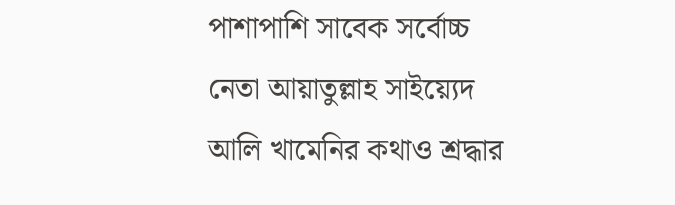পাশাপাশি সাবেক সর্বোচ্চ নেতা আয়াতুল্লাহ সাইয়্যেদ আলি খামেনির কথাও শ্রদ্ধার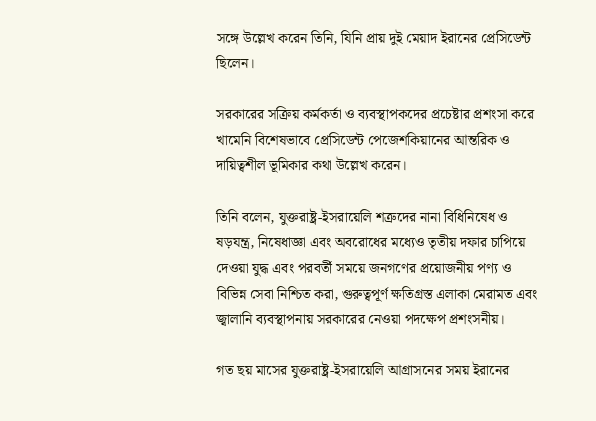সঙ্গে উল্লেখ করেন তিনি, যিনি প্রায় দুই মেয়াদ ইরানের প্রেসিডেন্ট ছিলেন।

সরকারের সক্রিয় কর্মকর্তা ও ব্যবস্থাপকদের প্রচেষ্টার প্রশংসা করে খামেনি বিশেষভাবে প্রেসিডেন্ট পেজেশকিয়ানের আন্তরিক ও দায়িত্বশীল ভূমিকার কথা উল্লেখ করেন।

তিনি বলেন, যুক্তরাষ্ট্র-ইসরায়েলি শত্রুদের নানা বিধিনিষেধ ও ষড়যন্ত্র, নিষেধাজ্ঞা এবং অবরোধের মধ্যেও তৃতীয় দফার চাপিয়ে দেওয়া যুদ্ধ এবং পরবর্তী সময়ে জনগণের প্রয়োজনীয় পণ্য ও বিভিন্ন সেবা নিশ্চিত করা, গুরুত্বপূর্ণ ক্ষতিগ্রস্ত এলাকা মেরামত এবং জ্বালানি ব্যবস্থাপনায় সরকারের নেওয়া পদক্ষেপ প্রশংসনীয়।

গত ছয় মাসের যুক্তরাষ্ট্র-ইসরায়েলি আগ্রাসনের সময় ইরানের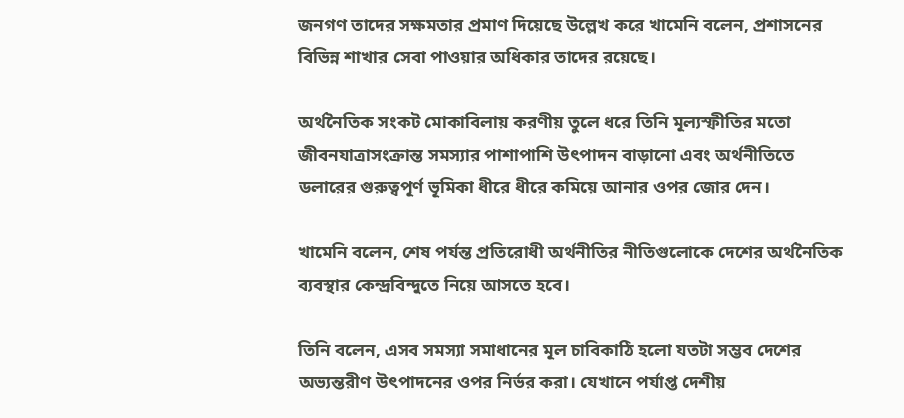জনগণ তাদের সক্ষমতার প্রমাণ দিয়েছে উল্লেখ করে খামেনি বলেন, প্রশাসনের বিভিন্ন শাখার সেবা পাওয়ার অধিকার তাদের রয়েছে।

অর্থনৈতিক সংকট মোকাবিলায় করণীয় তুলে ধরে তিনি মূল্যস্ফীতির মতো জীবনযাত্রাসংক্রান্ত সমস্যার পাশাপাশি উৎপাদন বাড়ানো এবং অর্থনীতিতে ডলারের গুরুত্বপূর্ণ ভূমিকা ধীরে ধীরে কমিয়ে আনার ওপর জোর দেন।

খামেনি বলেন, শেষ পর্যন্ত প্রতিরোধী অর্থনীতির নীতিগুলোকে দেশের অর্থনৈতিক ব্যবস্থার কেন্দ্রবিন্দুতে নিয়ে আসতে হবে।

তিনি বলেন, এসব সমস্যা সমাধানের মূল চাবিকাঠি হলো যতটা সম্ভব দেশের অভ্যন্তরীণ উৎপাদনের ওপর নির্ভর করা। যেখানে পর্যাপ্ত দেশীয়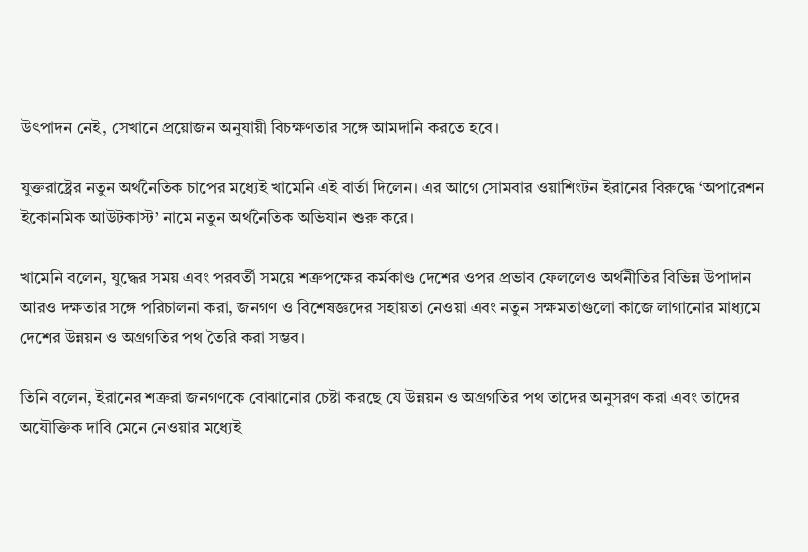উৎপাদন নেই, সেখানে প্রয়োজন অনুযায়ী বিচক্ষণতার সঙ্গে আমদানি করতে হবে।

যুক্তরাষ্ট্রের নতুন অর্থনৈতিক চাপের মধ্যেই খামেনি এই বার্তা দিলেন। এর আগে সোমবার ওয়াশিংটন ইরানের বিরুদ্ধে ‘অপারেশন ইকোনমিক আউটকাস্ট’ নামে নতুন অর্থনৈতিক অভিযান শুরু করে।

খামেনি বলেন, যুদ্ধের সময় এবং পরবর্তী সময়ে শত্রুপক্ষের কর্মকাণ্ড দেশের ওপর প্রভাব ফেললেও অর্থনীতির বিভিন্ন উপাদান আরও দক্ষতার সঙ্গে পরিচালনা করা, জনগণ ও বিশেষজ্ঞদের সহায়তা নেওয়া এবং নতুন সক্ষমতাগুলো কাজে লাগানোর মাধ্যমে দেশের উন্নয়ন ও অগ্রগতির পথ তৈরি করা সম্ভব।

তিনি বলেন, ইরানের শত্রুরা জনগণকে বোঝানোর চেষ্টা করছে যে উন্নয়ন ও অগ্রগতির পথ তাদের অনুসরণ করা এবং তাদের অযৌক্তিক দাবি মেনে নেওয়ার মধ্যেই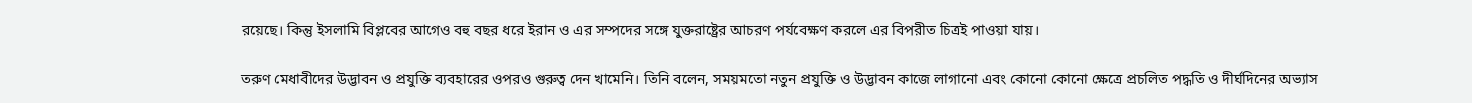রয়েছে। কিন্তু ইসলামি বিপ্লবের আগেও বহু বছর ধরে ইরান ও এর সম্পদের সঙ্গে যুক্তরাষ্ট্রের আচরণ পর্যবেক্ষণ করলে এর বিপরীত চিত্রই পাওয়া যায়।

তরুণ মেধাবীদের উদ্ভাবন ও প্রযুক্তি ব্যবহারের ওপরও গুরুত্ব দেন খামেনি। তিনি বলেন, সময়মতো নতুন প্রযুক্তি ও উদ্ভাবন কাজে লাগানো এবং কোনো কোনো ক্ষেত্রে প্রচলিত পদ্ধতি ও দীর্ঘদিনের অভ্যাস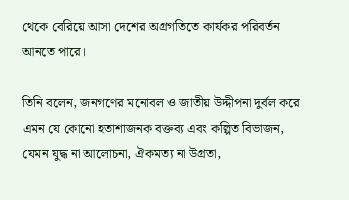থেকে বেরিয়ে আসা দেশের অগ্রগতিতে কার্যকর পরিবর্তন আনতে পারে।

তিনি বলেন, জনগণের মনোবল ও জাতীয় উদ্দীপনা দুর্বল করে এমন যে কোনো হতাশাজনক বক্তব্য এবং কল্পিত বিভাজন, যেমন যুদ্ধ না আলোচনা, ঐকমত্য না উগ্রতা,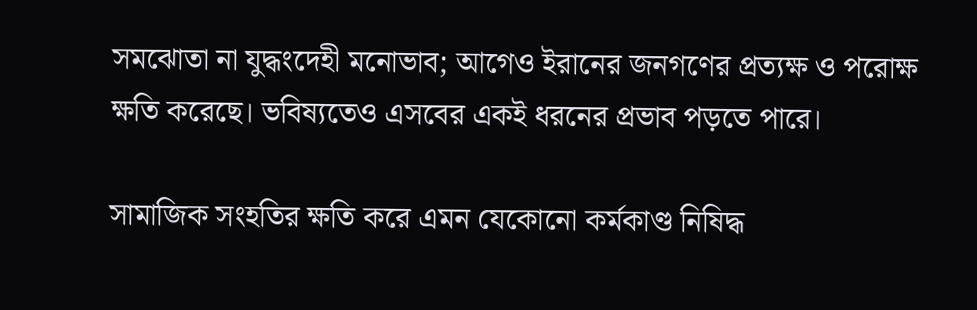সমঝোতা না যুদ্ধংদেহী মনোভাব; আগেও ইরানের জনগণের প্রত্যক্ষ ও পরোক্ষ ক্ষতি করেছে। ভবিষ্যতেও এসবের একই ধরনের প্রভাব পড়তে পারে।

সামাজিক সংহতির ক্ষতি করে এমন যেকোনো কর্মকাণ্ড নিষিদ্ধ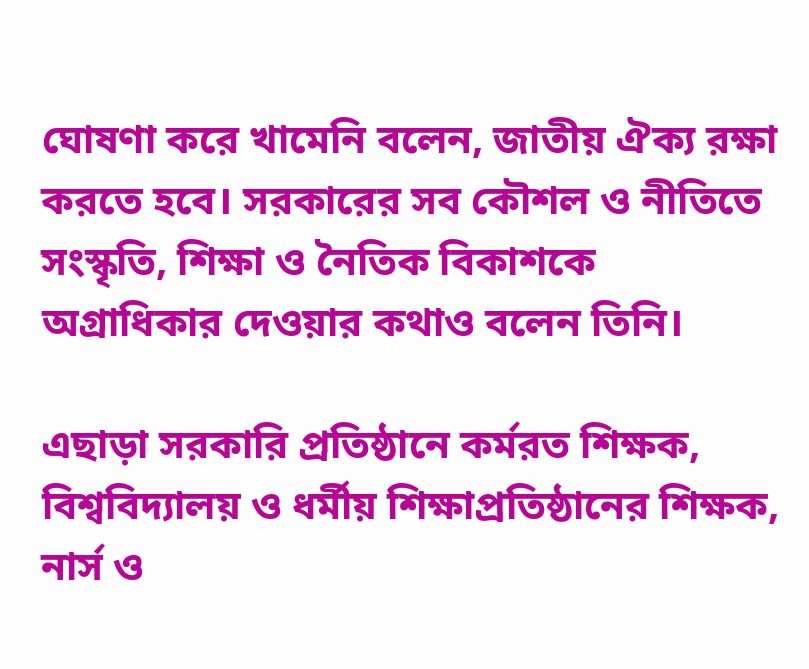ঘোষণা করে খামেনি বলেন, জাতীয় ঐক্য রক্ষা করতে হবে। সরকারের সব কৌশল ও নীতিতে সংস্কৃতি, শিক্ষা ও নৈতিক বিকাশকে অগ্রাধিকার দেওয়ার কথাও বলেন তিনি।

এছাড়া সরকারি প্রতিষ্ঠানে কর্মরত শিক্ষক, বিশ্ববিদ্যালয় ও ধর্মীয় শিক্ষাপ্রতিষ্ঠানের শিক্ষক, নার্স ও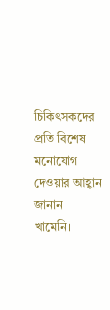চিকিৎসকদের প্রতি বিশেষ মনোযোগ দেওয়ার আহ্বান জানান খামেনি।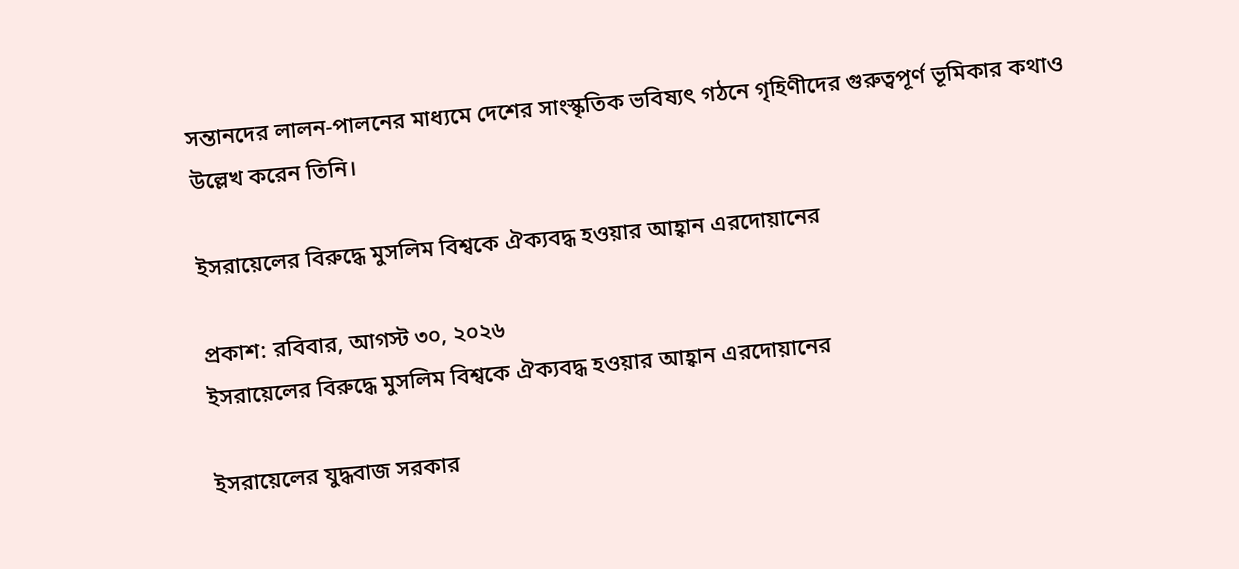সন্তানদের লালন-পালনের মাধ্যমে দেশের সাংস্কৃতিক ভবিষ্যৎ গঠনে গৃহিণীদের গুরুত্বপূর্ণ ভূমিকার কথাও উল্লেখ করেন তিনি।

ইসরায়েলের বিরুদ্ধে মুসলিম বিশ্বকে ঐক্যবদ্ধ হওয়ার আহ্বান এরদোয়ানের

প্রকাশ: রবিবার, আগস্ট ৩০, ২০২৬
ইসরায়েলের বিরুদ্ধে মুসলিম বিশ্বকে ঐক্যবদ্ধ হওয়ার আহ্বান এরদোয়ানের

ইসরায়েলের যুদ্ধবাজ সরকার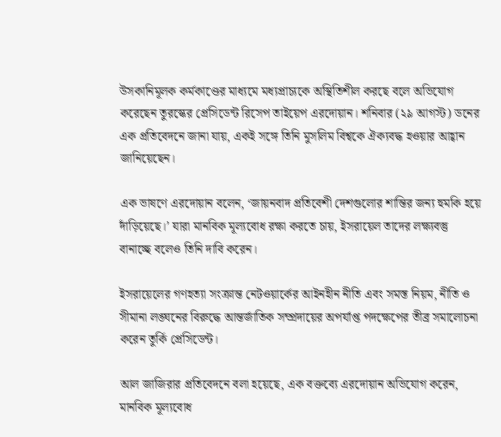উসকানিমূলক কর্মকাণ্ডের মাধ্যমে মধ্যপ্রাচ্যকে অস্থিতিশীল করছে বলে অভিযোগ করেছেন তুরস্কের প্রেসিডেন্ট রিসেপ তাইয়েপ এরদোয়ান। শনিবার (২৯ আগস্ট) ডনের এক প্রতিবেদনে জানা যায়, একই সঙ্গে তিনি মুসলিম বিশ্বকে ঐক্যবদ্ধ হওয়ার আহ্বান জানিয়েছেন।

এক ভাষণে এরদোয়ান বলেন, ‘জায়নবাদ প্রতিবেশী দেশগুলোর শান্তির জন্য হুমকি হয়ে দাঁড়িয়েছে।’ যারা মানবিক মূল্যবোধ রক্ষা করতে চায়, ইসরায়েল তাদের লক্ষ্যবস্তু বানাচ্ছে বলেও তিনি দাবি করেন।

ইসরায়েলের গণহত্যা সংক্রান্ত নেটওয়ার্কের আইনহীন নীতি এবং সমস্ত নিয়ম, নীতি ও সীমানা লঙ্ঘনের বিরুদ্ধে আন্তর্জাতিক সম্প্রদায়ের অপর্যাপ্ত পদক্ষেপের তীব্র সমালোচনা করেন তুর্কি প্রেসিডেন্ট।

আল জাজিরার প্রতিবেদনে বলা হয়েছে, এক বক্তব্যে এরদোয়ান অভিযোগ করেন, মানবিক মূল্যবোধ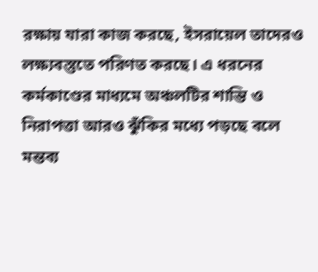রক্ষায় যারা কাজ করছে, ইসরায়েল তাদেরও লক্ষ্যবস্তুতে পরিণত করছে। এ ধরনের কর্মকাণ্ডের মাধ্যমে অঞ্চলটির শান্তি ও নিরাপত্তা আরও ঝুঁকির মধ্যে পড়ছে বলে মন্তব্য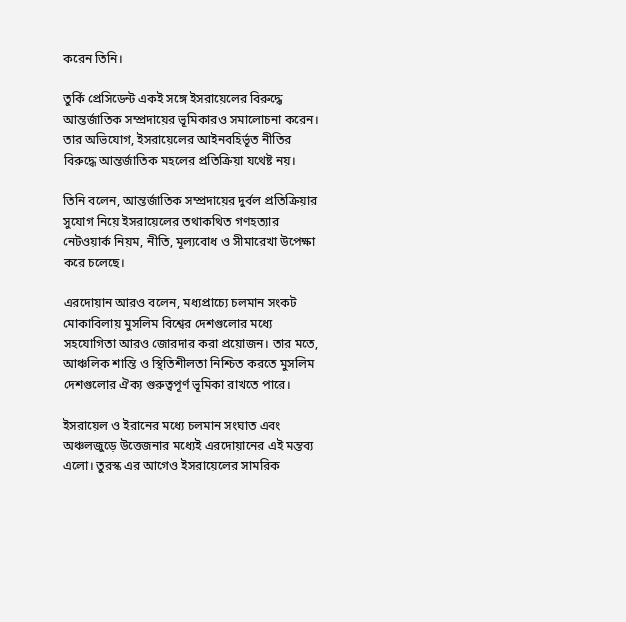করেন তিনি।

তুর্কি প্রেসিডেন্ট একই সঙ্গে ইসরায়েলের বিরুদ্ধে আন্তর্জাতিক সম্প্রদায়ের ভূমিকারও সমালোচনা করেন। তার অভিযোগ, ইসরায়েলের আইনবহির্ভূত নীতির বিরুদ্ধে আন্তর্জাতিক মহলের প্রতিক্রিয়া যথেষ্ট নয়।

তিনি বলেন, আন্তর্জাতিক সম্প্রদায়ের দুর্বল প্রতিক্রিয়ার সুযোগ নিয়ে ইসরায়েলের তথাকথিত গণহত্যার নেটওয়ার্ক নিয়ম, নীতি, মূল্যবোধ ও সীমারেখা উপেক্ষা করে চলেছে।

এরদোয়ান আরও বলেন, মধ্যপ্রাচ্যে চলমান সংকট মোকাবিলায় মুসলিম বিশ্বের দেশগুলোর মধ্যে সহযোগিতা আরও জোরদার করা প্রয়োজন। তার মতে, আঞ্চলিক শান্তি ও স্থিতিশীলতা নিশ্চিত করতে মুসলিম দেশগুলোর ঐক্য গুরুত্বপূর্ণ ভূমিকা রাখতে পারে।

ইসরায়েল ও ইরানের মধ্যে চলমান সংঘাত এবং অঞ্চলজুড়ে উত্তেজনার মধ্যেই এরদোয়ানের এই মন্তব্য এলো। তুরস্ক এর আগেও ইসরায়েলের সামরিক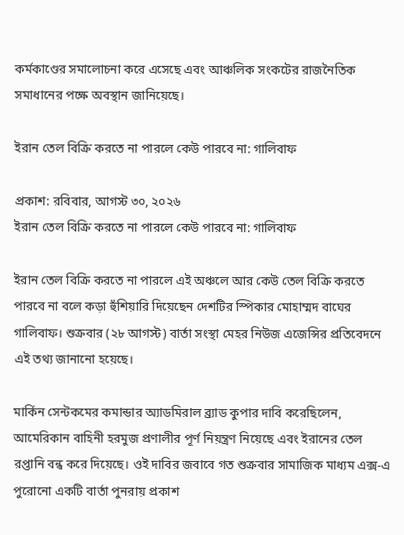কর্মকাণ্ডের সমালোচনা করে এসেছে এবং আঞ্চলিক সংকটের রাজনৈতিক সমাধানের পক্ষে অবস্থান জানিয়েছে।

ইরান তেল বিক্রি করতে না পারলে কেউ পারবে না: গালিবাফ

প্রকাশ: রবিবার, আগস্ট ৩০, ২০২৬
ইরান তেল বিক্রি করতে না পারলে কেউ পারবে না: গালিবাফ

ইরান তেল বিক্রি করতে না পারলে এই অঞ্চলে আর কেউ তেল বিক্রি করতে পারবে না বলে কড়া হুঁশিয়ারি দিয়েছেন দেশটির স্পিকার মোহাম্মদ বাঘের গালিবাফ। শুক্রবার (২৮ আগস্ট) বার্তা সংস্থা মেহর নিউজ এজেন্সির প্রতিবেদনে এই তথ্য জানানো হয়েছে।

মার্কিন সেন্টকমের কমান্ডার অ্যাডমিরাল ব্র্যাড কুপার দাবি করেছিলেন, আমেরিকান বাহিনী হরমুজ প্রণালীর পূর্ণ নিয়ন্ত্রণ নিয়েছে এবং ইরানের তেল রপ্তানি বন্ধ করে দিয়েছে। ওই দাবির জবাবে গত শুক্রবার সামাজিক মাধ্যম এক্স-এ পুরোনো একটি বার্তা পুনরায় প্রকাশ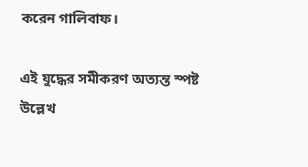করেন গালিবাফ।

এই যুদ্ধের সমীকরণ অত্যন্ত স্পষ্ট উল্লেখ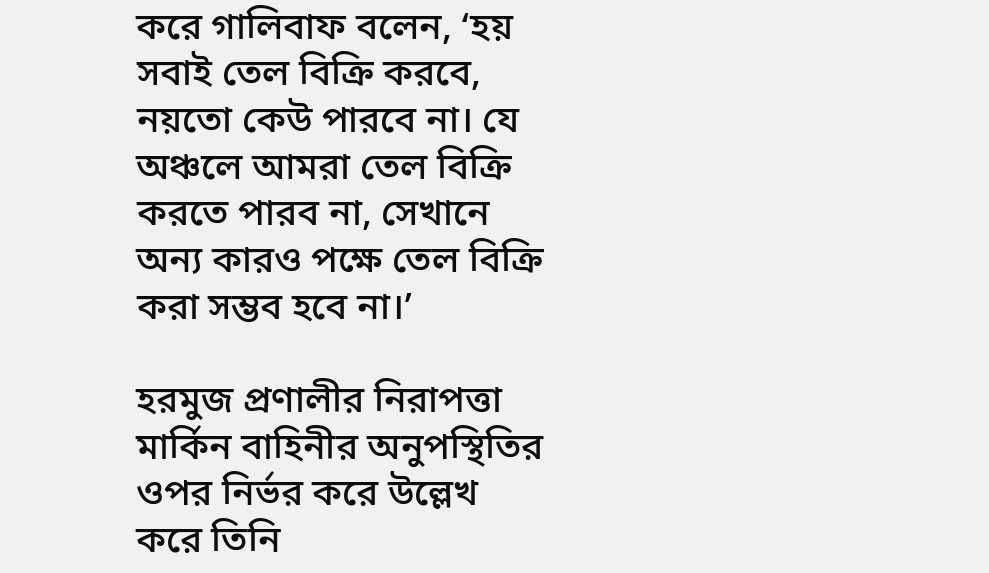করে গালিবাফ বলেন, ‘হয় সবাই তেল বিক্রি করবে, নয়তো কেউ পারবে না। যে অঞ্চলে আমরা তেল বিক্রি করতে পারব না, সেখানে অন্য কারও পক্ষে তেল বিক্রি করা সম্ভব হবে না।’

হরমুজ প্রণালীর নিরাপত্তা মার্কিন বাহিনীর অনুপস্থিতির ওপর নির্ভর করে উল্লেখ করে তিনি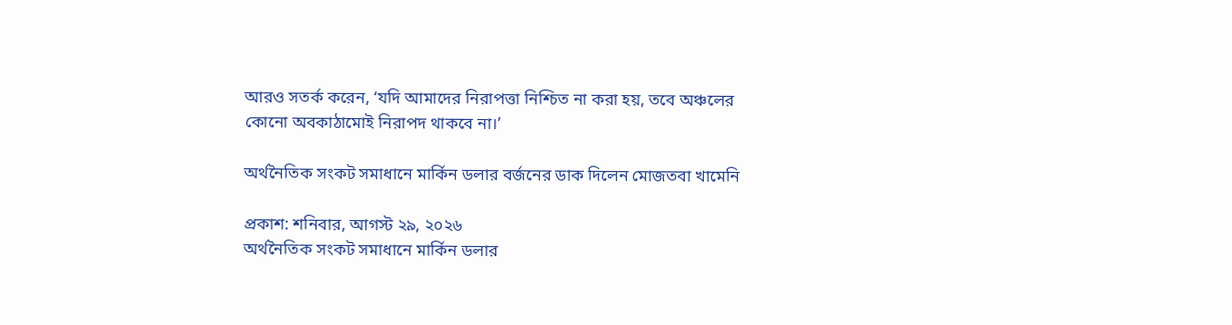আরও সতর্ক করেন, ‘যদি আমাদের নিরাপত্তা নিশ্চিত না করা হয়, তবে অঞ্চলের কোনো অবকাঠামোই নিরাপদ থাকবে না।’

অর্থনৈতিক সংকট সমাধানে মার্কিন ডলার বর্জনের ডাক দিলেন মোজতবা খামেনি

প্রকাশ: শনিবার, আগস্ট ২৯, ২০২৬
অর্থনৈতিক সংকট সমাধানে মার্কিন ডলার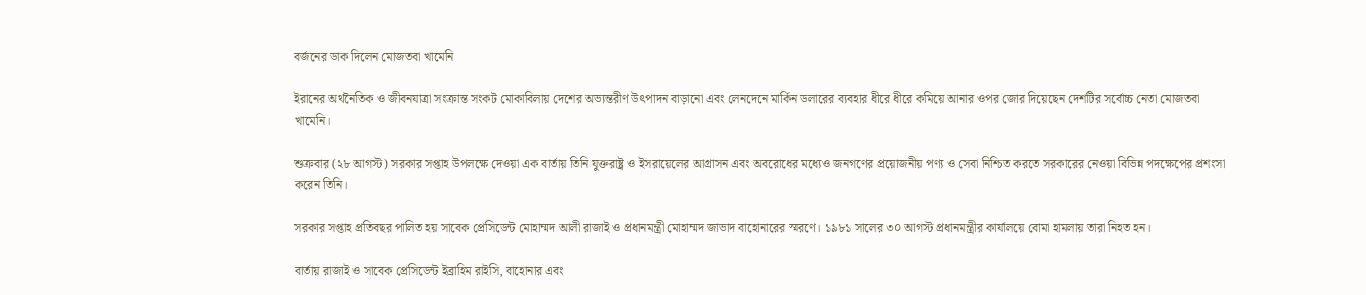বর্জনের ডাক দিলেন মোজতবা খামেনি

ইরানের অর্থনৈতিক ও জীবনযাত্রা সংক্রান্ত সংকট মোকাবিলায় দেশের অভ্যন্তরীণ উৎপাদন বাড়ানো এবং লেনদেনে মার্কিন ডলারের ব্যবহার ধীরে ধীরে কমিয়ে আনার ওপর জোর দিয়েছেন দেশটির সর্বোচ্চ নেতা মোজতবা খামেনি।

শুক্রবার (২৮ আগস্ট) সরকার সপ্তাহ উপলক্ষে দেওয়া এক বার্তায় তিনি যুক্তরাষ্ট্র ও ইসরায়েলের আগ্রাসন এবং অবরোধের মধ্যেও জনগণের প্রয়োজনীয় পণ্য ও সেবা নিশ্চিত করতে সরকারের নেওয়া বিভিন্ন পদক্ষেপের প্রশংসা করেন তিনি।

সরকার সপ্তাহ প্রতিবছর পালিত হয় সাবেক প্রেসিডেন্ট মোহাম্মদ আলী রাজাই ও প্রধানমন্ত্রী মোহাম্মদ জাভাদ বাহোনারের স্মরণে। ১৯৮১ সালের ৩০ আগস্ট প্রধানমন্ত্রীর কার্যালয়ে বোমা হামলায় তারা নিহত হন।

বার্তায় রাজাই ও সাবেক প্রেসিডেন্ট ইব্রাহিম রাইসি, বাহোনার এবং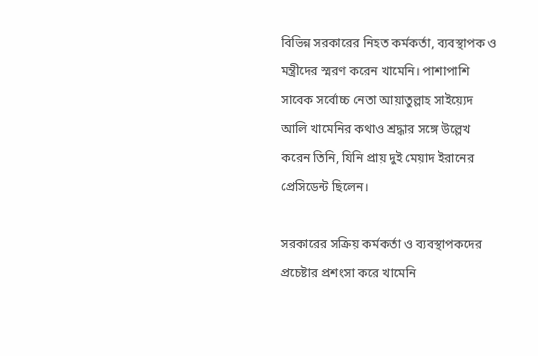বিভিন্ন সরকারের নিহত কর্মকর্তা, ব্যবস্থাপক ও মন্ত্রীদের স্মরণ করেন খামেনি। পাশাপাশি সাবেক সর্বোচ্চ নেতা আয়াতুল্লাহ সাইয়্যেদ আলি খামেনির কথাও শ্রদ্ধার সঙ্গে উল্লেখ করেন তিনি, যিনি প্রায় দুই মেয়াদ ইরানের প্রেসিডেন্ট ছিলেন।

সরকারের সক্রিয় কর্মকর্তা ও ব্যবস্থাপকদের প্রচেষ্টার প্রশংসা করে খামেনি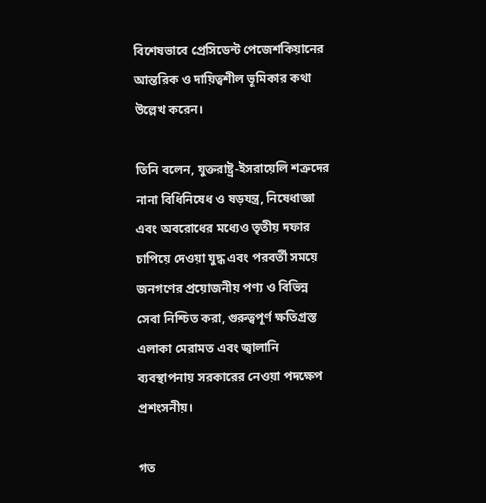বিশেষভাবে প্রেসিডেন্ট পেজেশকিয়ানের আন্তরিক ও দায়িত্বশীল ভূমিকার কথা উল্লেখ করেন।

তিনি বলেন, যুক্তরাষ্ট্র-ইসরায়েলি শত্রুদের নানা বিধিনিষেধ ও ষড়যন্ত্র, নিষেধাজ্ঞা এবং অবরোধের মধ্যেও তৃতীয় দফার চাপিয়ে দেওয়া যুদ্ধ এবং পরবর্তী সময়ে জনগণের প্রয়োজনীয় পণ্য ও বিভিন্ন সেবা নিশ্চিত করা, গুরুত্বপূর্ণ ক্ষতিগ্রস্ত এলাকা মেরামত এবং জ্বালানি ব্যবস্থাপনায় সরকারের নেওয়া পদক্ষেপ প্রশংসনীয়।

গত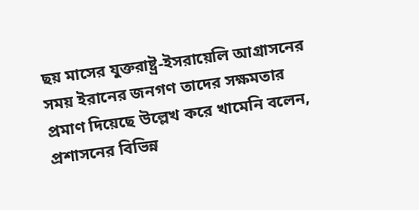ছয় মাসের যুক্তরাষ্ট্র-ইসরায়েলি আগ্রাসনের সময় ইরানের জনগণ তাদের সক্ষমতার প্রমাণ দিয়েছে উল্লেখ করে খামেনি বলেন, প্রশাসনের বিভিন্ন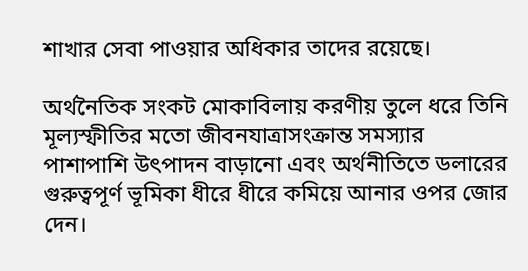শাখার সেবা পাওয়ার অধিকার তাদের রয়েছে।

অর্থনৈতিক সংকট মোকাবিলায় করণীয় তুলে ধরে তিনি মূল্যস্ফীতির মতো জীবনযাত্রাসংক্রান্ত সমস্যার পাশাপাশি উৎপাদন বাড়ানো এবং অর্থনীতিতে ডলারের গুরুত্বপূর্ণ ভূমিকা ধীরে ধীরে কমিয়ে আনার ওপর জোর দেন।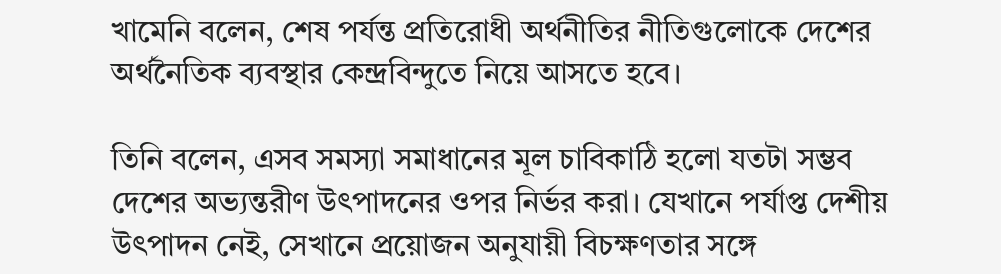খামেনি বলেন, শেষ পর্যন্ত প্রতিরোধী অর্থনীতির নীতিগুলোকে দেশের অর্থনৈতিক ব্যবস্থার কেন্দ্রবিন্দুতে নিয়ে আসতে হবে।

তিনি বলেন, এসব সমস্যা সমাধানের মূল চাবিকাঠি হলো যতটা সম্ভব দেশের অভ্যন্তরীণ উৎপাদনের ওপর নির্ভর করা। যেখানে পর্যাপ্ত দেশীয় উৎপাদন নেই, সেখানে প্রয়োজন অনুযায়ী বিচক্ষণতার সঙ্গে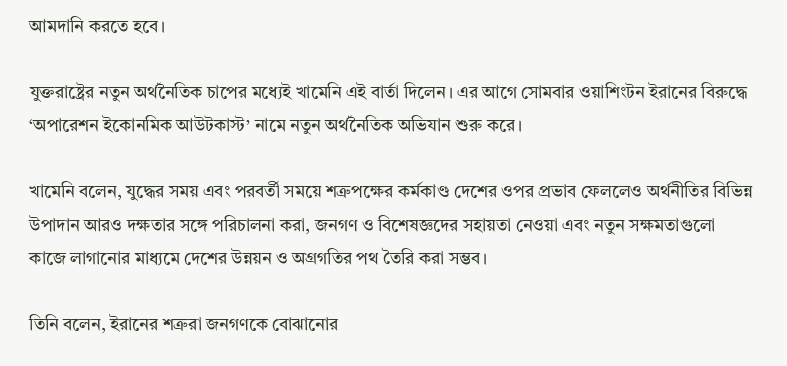আমদানি করতে হবে।

যুক্তরাষ্ট্রের নতুন অর্থনৈতিক চাপের মধ্যেই খামেনি এই বার্তা দিলেন। এর আগে সোমবার ওয়াশিংটন ইরানের বিরুদ্ধে ‘অপারেশন ইকোনমিক আউটকাস্ট’ নামে নতুন অর্থনৈতিক অভিযান শুরু করে।

খামেনি বলেন, যুদ্ধের সময় এবং পরবর্তী সময়ে শত্রুপক্ষের কর্মকাণ্ড দেশের ওপর প্রভাব ফেললেও অর্থনীতির বিভিন্ন উপাদান আরও দক্ষতার সঙ্গে পরিচালনা করা, জনগণ ও বিশেষজ্ঞদের সহায়তা নেওয়া এবং নতুন সক্ষমতাগুলো কাজে লাগানোর মাধ্যমে দেশের উন্নয়ন ও অগ্রগতির পথ তৈরি করা সম্ভব।

তিনি বলেন, ইরানের শত্রুরা জনগণকে বোঝানোর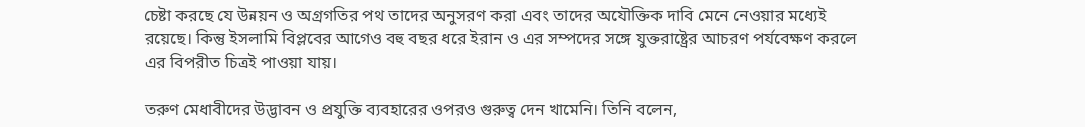চেষ্টা করছে যে উন্নয়ন ও অগ্রগতির পথ তাদের অনুসরণ করা এবং তাদের অযৌক্তিক দাবি মেনে নেওয়ার মধ্যেই রয়েছে। কিন্তু ইসলামি বিপ্লবের আগেও বহু বছর ধরে ইরান ও এর সম্পদের সঙ্গে যুক্তরাষ্ট্রের আচরণ পর্যবেক্ষণ করলে এর বিপরীত চিত্রই পাওয়া যায়।

তরুণ মেধাবীদের উদ্ভাবন ও প্রযুক্তি ব্যবহারের ওপরও গুরুত্ব দেন খামেনি। তিনি বলেন,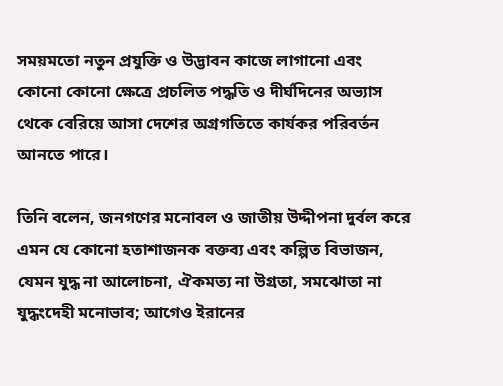সময়মতো নতুন প্রযুক্তি ও উদ্ভাবন কাজে লাগানো এবং কোনো কোনো ক্ষেত্রে প্রচলিত পদ্ধতি ও দীর্ঘদিনের অভ্যাস থেকে বেরিয়ে আসা দেশের অগ্রগতিতে কার্যকর পরিবর্তন আনতে পারে।

তিনি বলেন, জনগণের মনোবল ও জাতীয় উদ্দীপনা দুর্বল করে এমন যে কোনো হতাশাজনক বক্তব্য এবং কল্পিত বিভাজন, যেমন যুদ্ধ না আলোচনা, ঐকমত্য না উগ্রতা, সমঝোতা না যুদ্ধংদেহী মনোভাব; আগেও ইরানের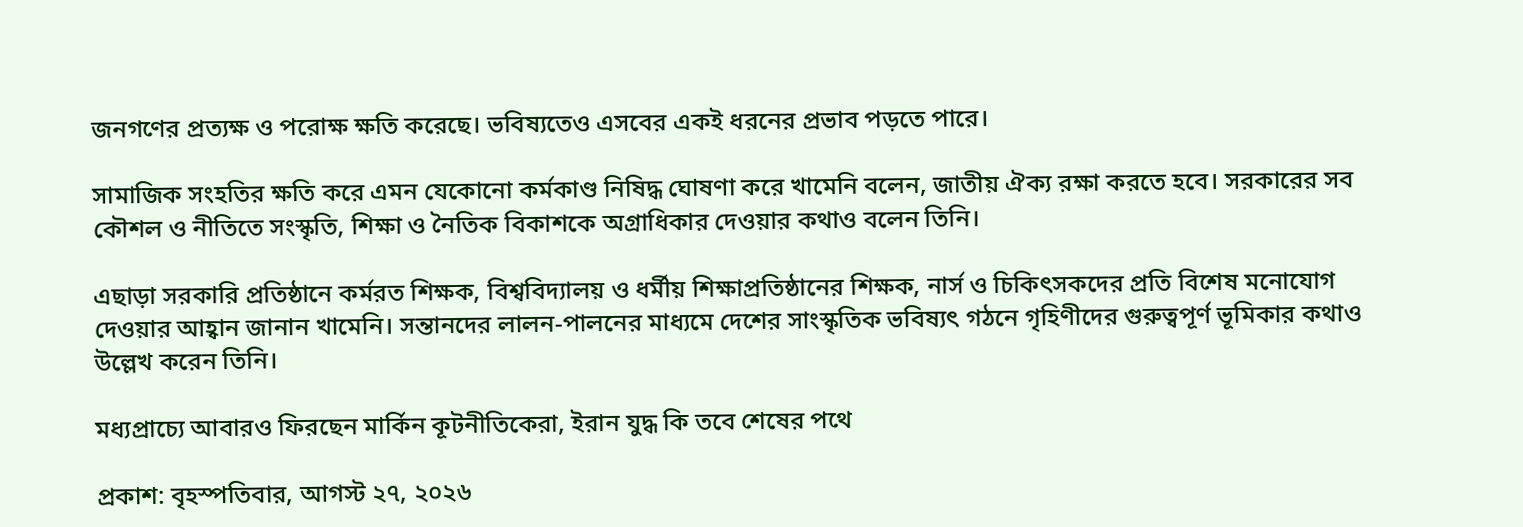জনগণের প্রত্যক্ষ ও পরোক্ষ ক্ষতি করেছে। ভবিষ্যতেও এসবের একই ধরনের প্রভাব পড়তে পারে।

সামাজিক সংহতির ক্ষতি করে এমন যেকোনো কর্মকাণ্ড নিষিদ্ধ ঘোষণা করে খামেনি বলেন, জাতীয় ঐক্য রক্ষা করতে হবে। সরকারের সব কৌশল ও নীতিতে সংস্কৃতি, শিক্ষা ও নৈতিক বিকাশকে অগ্রাধিকার দেওয়ার কথাও বলেন তিনি।

এছাড়া সরকারি প্রতিষ্ঠানে কর্মরত শিক্ষক, বিশ্ববিদ্যালয় ও ধর্মীয় শিক্ষাপ্রতিষ্ঠানের শিক্ষক, নার্স ও চিকিৎসকদের প্রতি বিশেষ মনোযোগ দেওয়ার আহ্বান জানান খামেনি। সন্তানদের লালন-পালনের মাধ্যমে দেশের সাংস্কৃতিক ভবিষ্যৎ গঠনে গৃহিণীদের গুরুত্বপূর্ণ ভূমিকার কথাও উল্লেখ করেন তিনি।

মধ্যপ্রাচ্যে আবারও ফিরছেন মার্কিন কূটনীতিকেরা, ইরান যুদ্ধ কি তবে শেষের পথে

প্রকাশ: বৃহস্পতিবার, আগস্ট ২৭, ২০২৬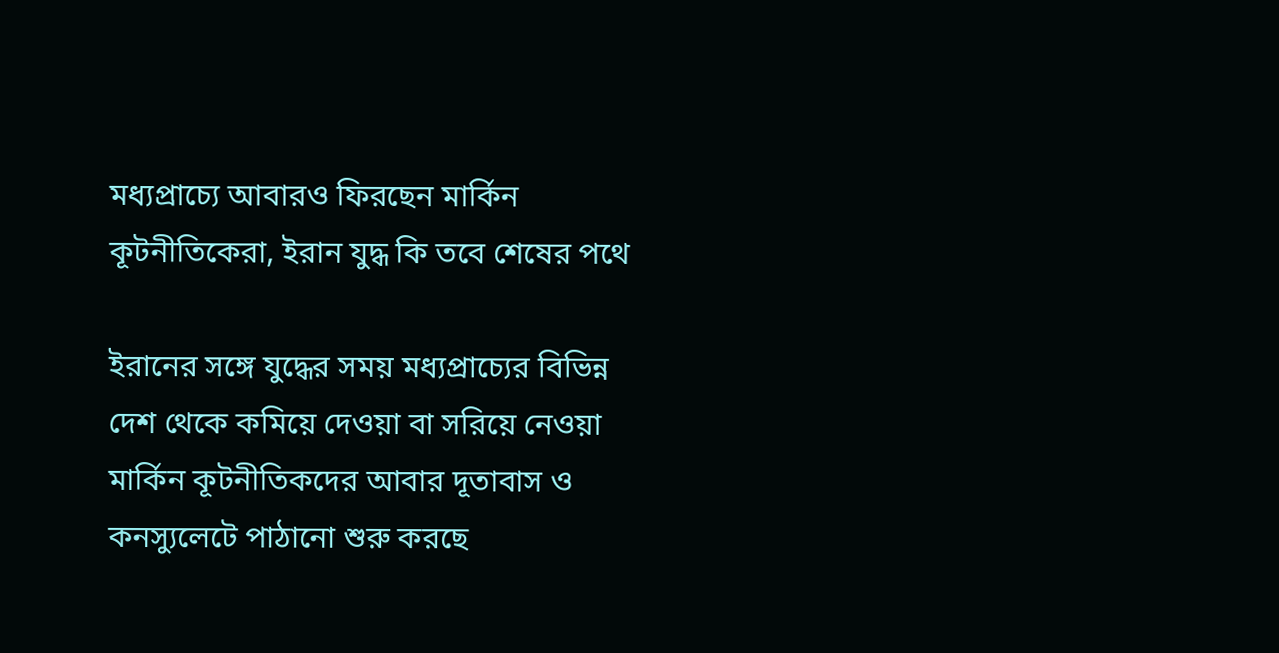মধ্যপ্রাচ্যে আবারও ফিরছেন মার্কিন কূটনীতিকেরা, ইরান যুদ্ধ কি তবে শেষের পথে

ইরানের সঙ্গে যুদ্ধের সময় মধ্যপ্রাচ্যের বিভিন্ন দেশ থেকে কমিয়ে দেওয়া বা সরিয়ে নেওয়া মার্কিন কূটনীতিকদের আবার দূতাবাস ও কনস্যুলেটে পাঠানো শুরু করছে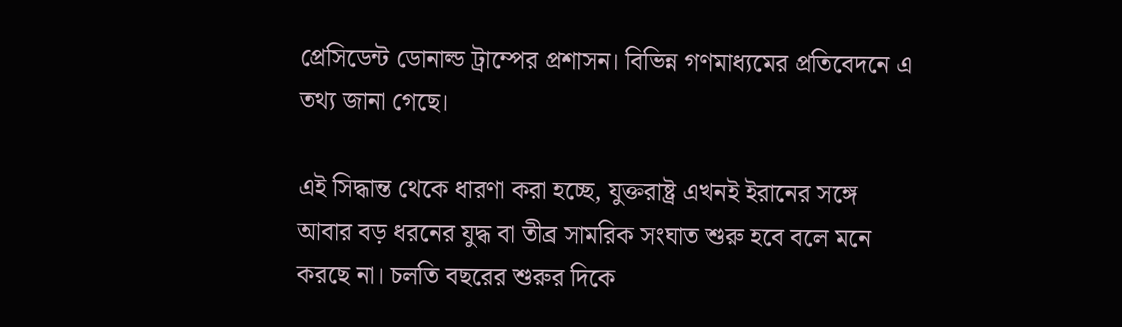প্রেসিডেন্ট ডোনাল্ড ট্রাম্পের প্রশাসন। বিভিন্ন গণমাধ্যমের প্রতিবেদনে এ তথ্য জানা গেছে।

এই সিদ্ধান্ত থেকে ধারণা করা হচ্ছে, যুক্তরাষ্ট্র এখনই ইরানের সঙ্গে আবার বড় ধরনের যুদ্ধ বা তীব্র সামরিক সংঘাত শুরু হবে বলে মনে করছে না। চলতি বছরের শুরুর দিকে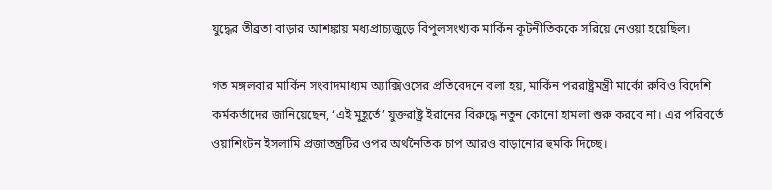যুদ্ধের তীব্রতা বাড়ার আশঙ্কায় মধ্যপ্রাচ্যজুড়ে বিপুলসংখ্যক মার্কিন কূটনীতিককে সরিয়ে নেওয়া হয়েছিল।

গত মঙ্গলবার মার্কিন সংবাদমাধ্যম অ্যাক্সিওসের প্রতিবেদনে বলা হয়, মার্কিন পররাষ্ট্রমন্ত্রী মার্কো রুবিও বিদেশি কর্মকর্তাদের জানিয়েছেন, ‘এই মুহূর্তে’ যুক্তরাষ্ট্র ইরানের বিরুদ্ধে নতুন কোনো হামলা শুরু করবে না। এর পরিবর্তে ওয়াশিংটন ইসলামি প্রজাতন্ত্রটির ওপর অর্থনৈতিক চাপ আরও বাড়ানোর হুমকি দিচ্ছে।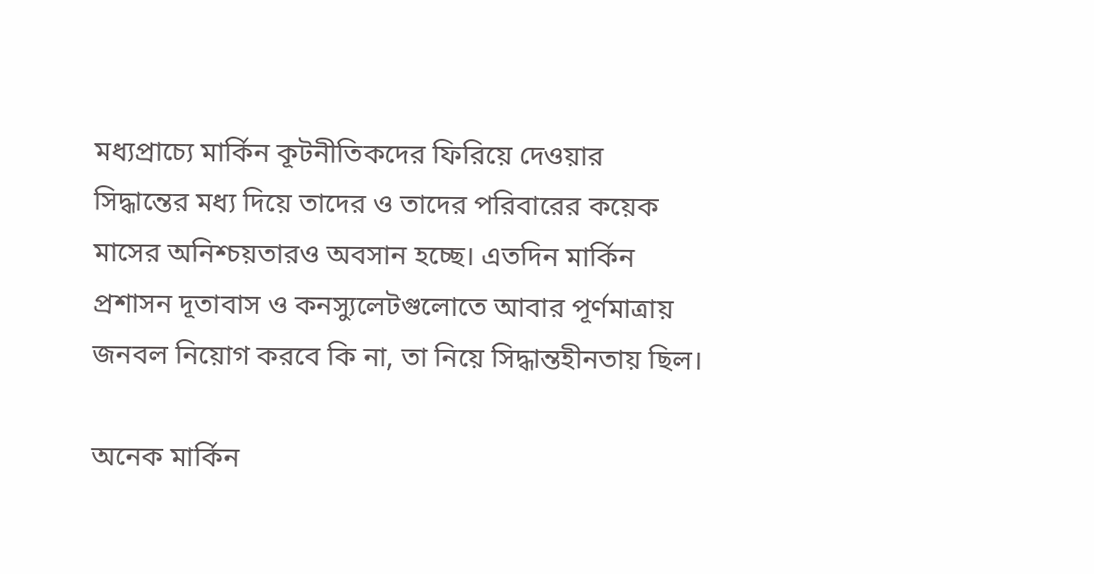মধ্যপ্রাচ্যে মার্কিন কূটনীতিকদের ফিরিয়ে দেওয়ার সিদ্ধান্তের মধ্য দিয়ে তাদের ও তাদের পরিবারের কয়েক মাসের অনিশ্চয়তারও অবসান হচ্ছে। এতদিন মার্কিন প্রশাসন দূতাবাস ও কনস্যুলেটগুলোতে আবার পূর্ণমাত্রায় জনবল নিয়োগ করবে কি না, তা নিয়ে সিদ্ধান্তহীনতায় ছিল।

অনেক মার্কিন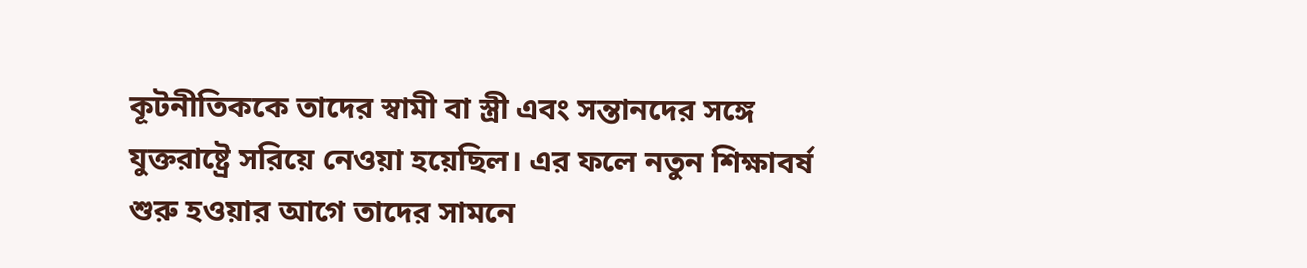কূটনীতিককে তাদের স্বামী বা স্ত্রী এবং সন্তানদের সঙ্গে যুক্তরাষ্ট্রে সরিয়ে নেওয়া হয়েছিল। এর ফলে নতুন শিক্ষাবর্ষ শুরু হওয়ার আগে তাদের সামনে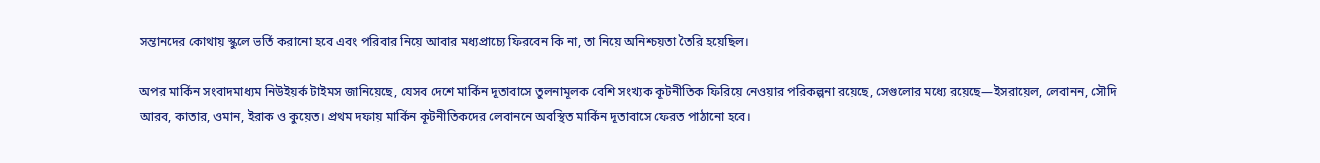সন্তানদের কোথায় স্কুলে ভর্তি করানো হবে এবং পরিবার নিয়ে আবার মধ্যপ্রাচ্যে ফিরবেন কি না, তা নিয়ে অনিশ্চয়তা তৈরি হয়েছিল।

অপর মার্কিন সংবাদমাধ্যম নিউইয়র্ক টাইমস জানিয়েছে, যেসব দেশে মার্কিন দূতাবাসে তুলনামূলক বেশি সংখ্যক কূটনীতিক ফিরিয়ে নেওয়ার পরিকল্পনা রয়েছে, সেগুলোর মধ্যে রয়েছে—ইসরায়েল, লেবানন, সৌদি আরব, কাতার, ওমান, ইরাক ও কুয়েত। প্রথম দফায় মার্কিন কূটনীতিকদের লেবাননে অবস্থিত মার্কিন দূতাবাসে ফেরত পাঠানো হবে।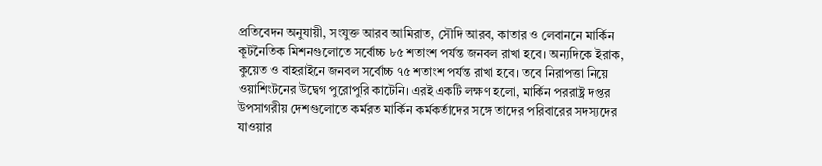প্রতিবেদন অনুযায়ী, সংযুক্ত আরব আমিরাত, সৌদি আরব, কাতার ও লেবাননে মার্কিন কূটনৈতিক মিশনগুলোতে সর্বোচ্চ ৮৫ শতাংশ পর্যন্ত জনবল রাখা হবে। অন্যদিকে ইরাক, কুয়েত ও বাহরাইনে জনবল সর্বোচ্চ ৭৫ শতাংশ পর্যন্ত রাখা হবে। তবে নিরাপত্তা নিয়ে ওয়াশিংটনের উদ্বেগ পুরোপুরি কাটেনি। এরই একটি লক্ষণ হলো, মার্কিন পররাষ্ট্র দপ্তর উপসাগরীয় দেশগুলোতে কর্মরত মার্কিন কর্মকর্তাদের সঙ্গে তাদের পরিবারের সদস্যদের যাওয়ার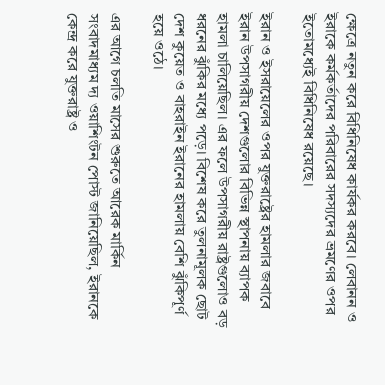ক্ষেত্রে নতুন করে বিধিনিষেধ কার্যকর করবে। লেবানন ও ইরাকে কর্মকর্তাদের পরিবারের সদস্যদের ভ্রমণের ওপর ইতোমধ্যেই বিধিনিষেধ রয়েছে।

ইরান ও ইসরায়েলের ওপর যুক্তরাষ্ট্রের হামলার জবাবে ইরান উপসাগরীয় দেশগুলোর বিভিন্ন স্থাপনায় ব্যাপক হামলা চালিয়েছিল। এর ফলে উপসাগরীয় রাষ্ট্রগুলোও বড় ধরনের ঝুঁকির মধ্যে পড়ে। বিশেষ করে তুলনামূলক ছোট দেশ কুয়েত ও বাহরাইন ইরানের হামলায় বেশি ঝুঁকিপূর্ণ হয়ে ওঠে।

এর আগে চলতি মাসের শুরুতে আরেক মার্কিন সংবাদমাধ্যম দ্য ওয়াশিংটন পোস্ট জানিয়েছিল, ইরানকে কেন্দ্র করে যুক্তরাষ্ট্র ও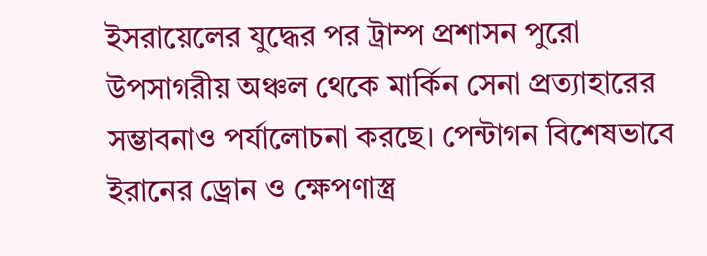ইসরায়েলের যুদ্ধের পর ট্রাম্প প্রশাসন পুরো উপসাগরীয় অঞ্চল থেকে মার্কিন সেনা প্রত্যাহারের সম্ভাবনাও পর্যালোচনা করছে। পেন্টাগন বিশেষভাবে ইরানের ড্রোন ও ক্ষেপণাস্ত্র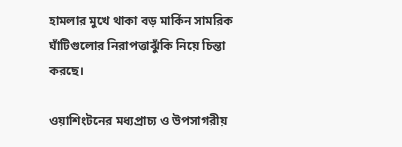হামলার মুখে থাকা বড় মার্কিন সামরিক ঘাঁটিগুলোর নিরাপত্তাঝুঁকি নিয়ে চিন্তা করছে।

ওয়াশিংটনের মধ্যপ্রাচ্য ও উপসাগরীয়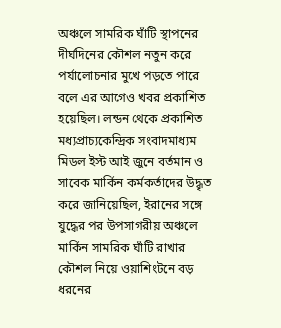অঞ্চলে সামরিক ঘাঁটি স্থাপনের দীর্ঘদিনের কৌশল নতুন করে পর্যালোচনার মুখে পড়তে পারে বলে এর আগেও খবর প্রকাশিত হয়েছিল। লন্ডন থেকে প্রকাশিত মধ্যপ্রাচ্যকেন্দ্রিক সংবাদমাধ্যম মিডল ইস্ট আই জুনে বর্তমান ও সাবেক মার্কিন কর্মকর্তাদের উদ্ধৃত করে জানিয়েছিল, ইরানের সঙ্গে যুদ্ধের পর উপসাগরীয় অঞ্চলে মার্কিন সামরিক ঘাঁটি রাখার কৌশল নিয়ে ওয়াশিংটনে বড় ধরনের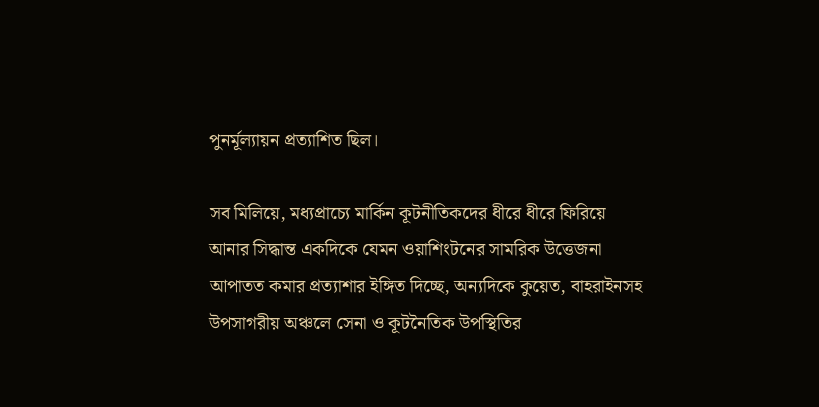পুনর্মূল্যায়ন প্রত্যাশিত ছিল।

সব মিলিয়ে, মধ্যপ্রাচ্যে মার্কিন কূটনীতিকদের ধীরে ধীরে ফিরিয়ে আনার সিদ্ধান্ত একদিকে যেমন ওয়াশিংটনের সামরিক উত্তেজনা আপাতত কমার প্রত্যাশার ইঙ্গিত দিচ্ছে, অন্যদিকে কুয়েত, বাহরাইনসহ উপসাগরীয় অঞ্চলে সেনা ও কূটনৈতিক উপস্থিতির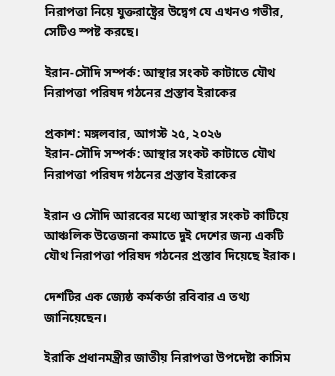নিরাপত্তা নিয়ে যুক্তরাষ্ট্রের উদ্বেগ যে এখনও গভীর, সেটিও স্পষ্ট করছে।

ইরান-সৌদি সম্পর্ক: আস্থার সংকট কাটাতে যৌথ নিরাপত্তা পরিষদ গঠনের প্রস্তাব ইরাকের

প্রকাশ: মঙ্গলবার, আগস্ট ২৫, ২০২৬
ইরান-সৌদি সম্পর্ক: আস্থার সংকট কাটাতে যৌথ নিরাপত্তা পরিষদ গঠনের প্রস্তাব ইরাকের

ইরান ও সৌদি আরবের মধ্যে আস্থার সংকট কাটিয়ে আঞ্চলিক উত্তেজনা কমাতে দুই দেশের জন্য একটি যৌথ নিরাপত্তা পরিষদ গঠনের প্রস্তাব দিয়েছে ইরাক।

দেশটির এক জ্যেষ্ঠ কর্মকর্তা রবিবার এ তথ্য জানিয়েছেন।

ইরাকি প্রধানমন্ত্রীর জাতীয় নিরাপত্তা উপদেষ্টা কাসিম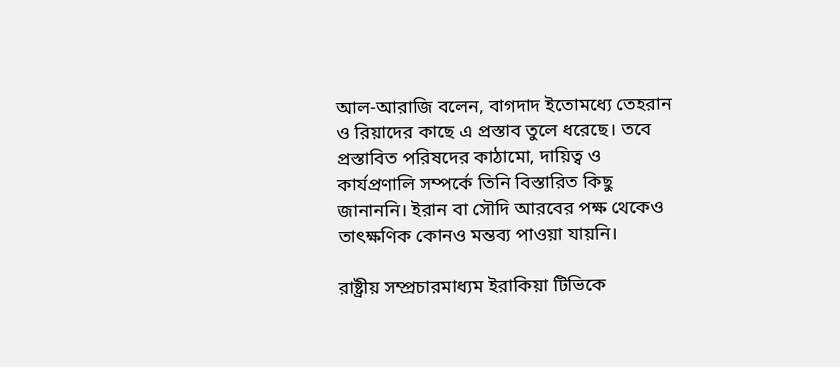আল-আরাজি বলেন, বাগদাদ ইতোমধ্যে তেহরান ও রিয়াদের কাছে এ প্রস্তাব তুলে ধরেছে। তবে প্রস্তাবিত পরিষদের কাঠামো, দায়িত্ব ও কার্যপ্রণালি সম্পর্কে তিনি বিস্তারিত কিছু জানাননি। ইরান বা সৌদি আরবের পক্ষ থেকেও তাৎক্ষণিক কোনও মন্তব্য পাওয়া যায়নি।

রাষ্ট্রীয় সম্প্রচারমাধ্যম ইরাকিয়া টিভিকে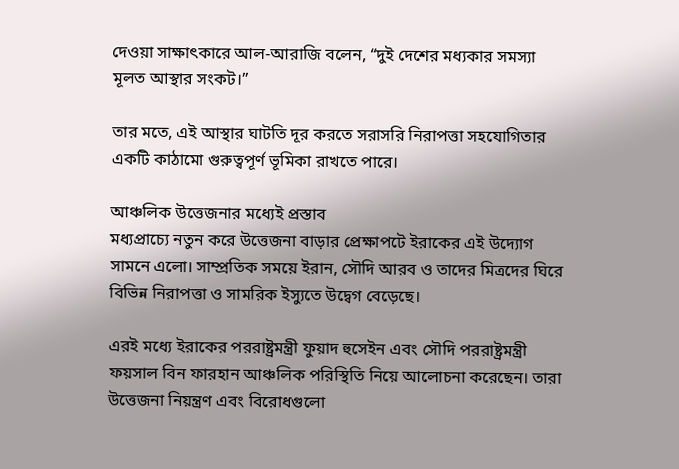দেওয়া সাক্ষাৎকারে আল-আরাজি বলেন, “দুই দেশের মধ্যকার সমস্যা মূলত আস্থার সংকট।”

তার মতে, এই আস্থার ঘাটতি দূর করতে সরাসরি নিরাপত্তা সহযোগিতার একটি কাঠামো গুরুত্বপূর্ণ ভূমিকা রাখতে পারে।

আঞ্চলিক উত্তেজনার মধ্যেই প্রস্তাব
মধ্যপ্রাচ্যে নতুন করে উত্তেজনা বাড়ার প্রেক্ষাপটে ইরাকের এই উদ্যোগ সামনে এলো। সাম্প্রতিক সময়ে ইরান, সৌদি আরব ও তাদের মিত্রদের ঘিরে বিভিন্ন নিরাপত্তা ও সামরিক ইস্যুতে উদ্বেগ বেড়েছে।

এরই মধ্যে ইরাকের পররাষ্ট্রমন্ত্রী ফুয়াদ হুসেইন এবং সৌদি পররাষ্ট্রমন্ত্রী ফয়সাল বিন ফারহান আঞ্চলিক পরিস্থিতি নিয়ে আলোচনা করেছেন। তারা উত্তেজনা নিয়ন্ত্রণ এবং বিরোধগুলো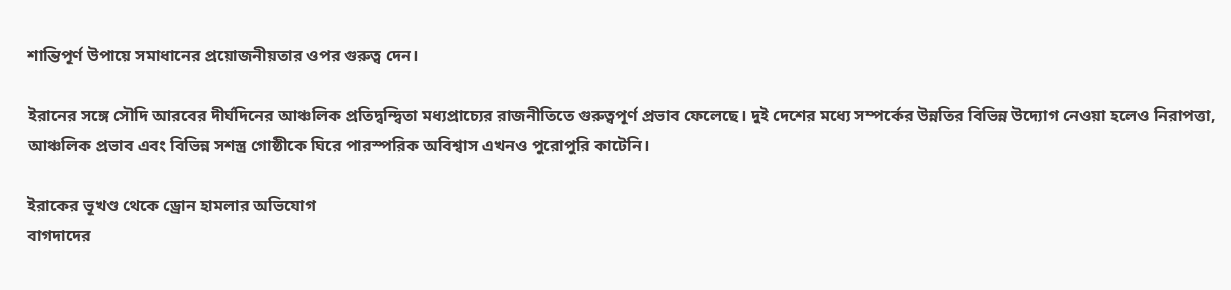শান্তিপূর্ণ উপায়ে সমাধানের প্রয়োজনীয়তার ওপর গুরুত্ব দেন।

ইরানের সঙ্গে সৌদি আরবের দীর্ঘদিনের আঞ্চলিক প্রতিদ্বন্দ্বিতা মধ্যপ্রাচ্যের রাজনীতিতে গুরুত্বপূর্ণ প্রভাব ফেলেছে। দুই দেশের মধ্যে সম্পর্কের উন্নতির বিভিন্ন উদ্যোগ নেওয়া হলেও নিরাপত্তা, আঞ্চলিক প্রভাব এবং বিভিন্ন সশস্ত্র গোষ্ঠীকে ঘিরে পারস্পরিক অবিশ্বাস এখনও পুরোপুরি কাটেনি।

ইরাকের ভূখণ্ড থেকে ড্রোন হামলার অভিযোগ
বাগদাদের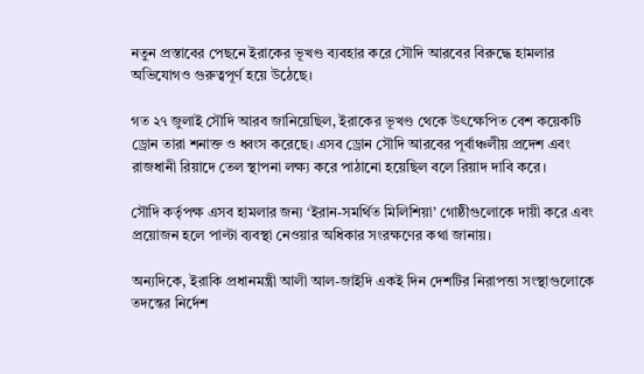নতুন প্রস্তাবের পেছনে ইরাকের ভূখণ্ড ব্যবহার করে সৌদি আরবের বিরুদ্ধে হামলার অভিযোগও গুরুত্বপূর্ণ হয়ে উঠেছে।

গত ২৭ জুলাই সৌদি আরব জানিয়েছিল, ইরাকের ভূখণ্ড থেকে উৎক্ষেপিত বেশ কয়েকটি ড্রোন তারা শনাক্ত ও ধ্বংস করেছে। এসব ড্রোন সৌদি আরবের পূর্বাঞ্চলীয় প্রদেশ এবং রাজধানী রিয়াদে তেল স্থাপনা লক্ষ্য করে পাঠানো হয়েছিল বলে রিয়াদ দাবি করে।

সৌদি কর্তৃপক্ষ এসব হামলার জন্য ‘ইরান-সমর্থিত মিলিশিয়া’ গোষ্ঠীগুলোকে দায়ী করে এবং প্রয়োজন হলে পাল্টা ব্যবস্থা নেওয়ার অধিকার সংরক্ষণের কথা জানায়।

অন্যদিকে, ইরাকি প্রধানমন্ত্রী আলী আল-জাইদি একই দিন দেশটির নিরাপত্তা সংস্থাগুলোকে তদন্তের নির্দেশ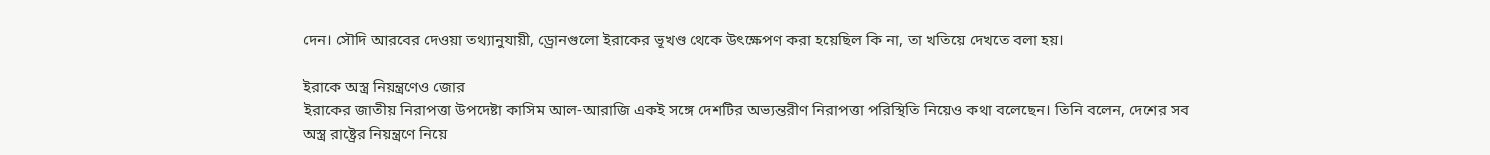দেন। সৌদি আরবের দেওয়া তথ্যানুযায়ী, ড্রোনগুলো ইরাকের ভূখণ্ড থেকে উৎক্ষেপণ করা হয়েছিল কি না, তা খতিয়ে দেখতে বলা হয়।

ইরাকে অস্ত্র নিয়ন্ত্রণেও জোর
ইরাকের জাতীয় নিরাপত্তা উপদেষ্টা কাসিম আল-আরাজি একই সঙ্গে দেশটির অভ্যন্তরীণ নিরাপত্তা পরিস্থিতি নিয়েও কথা বলেছেন। তিনি বলেন, দেশের সব অস্ত্র রাষ্ট্রের নিয়ন্ত্রণে নিয়ে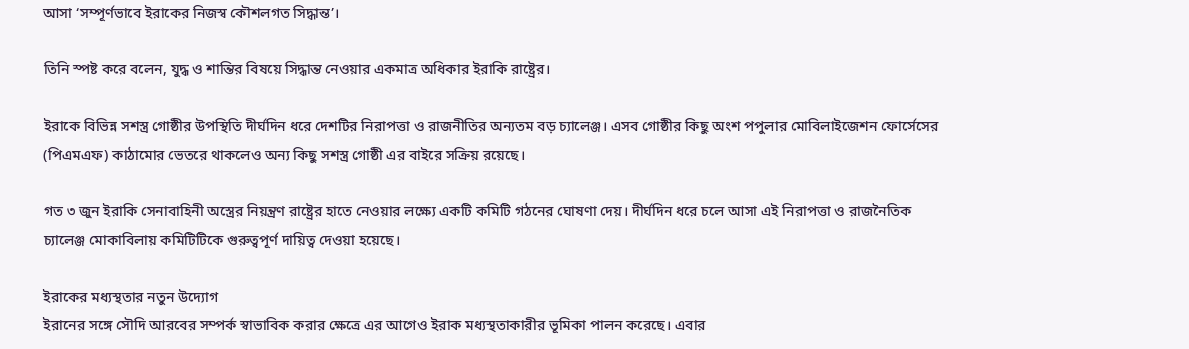আসা ‘সম্পূর্ণভাবে ইরাকের নিজস্ব কৌশলগত সিদ্ধান্ত’।

তিনি স্পষ্ট করে বলেন, যুদ্ধ ও শান্তির বিষয়ে সিদ্ধান্ত নেওয়ার একমাত্র অধিকার ইরাকি রাষ্ট্রের।

ইরাকে বিভিন্ন সশস্ত্র গোষ্ঠীর উপস্থিতি দীর্ঘদিন ধরে দেশটির নিরাপত্তা ও রাজনীতির অন্যতম বড় চ্যালেঞ্জ। এসব গোষ্ঠীর কিছু অংশ পপুলার মোবিলাইজেশন ফোর্সেসের (পিএমএফ) কাঠামোর ভেতরে থাকলেও অন্য কিছু সশস্ত্র গোষ্ঠী এর বাইরে সক্রিয় রয়েছে।

গত ৩ জুন ইরাকি সেনাবাহিনী অস্ত্রের নিয়ন্ত্রণ রাষ্ট্রের হাতে নেওয়ার লক্ষ্যে একটি কমিটি গঠনের ঘোষণা দেয়। দীর্ঘদিন ধরে চলে আসা এই নিরাপত্তা ও রাজনৈতিক চ্যালেঞ্জ মোকাবিলায় কমিটিটিকে গুরুত্বপূর্ণ দায়িত্ব দেওয়া হয়েছে।

ইরাকের মধ্যস্থতার নতুন উদ্যোগ
ইরানের সঙ্গে সৌদি আরবের সম্পর্ক স্বাভাবিক করার ক্ষেত্রে এর আগেও ইরাক মধ্যস্থতাকারীর ভূমিকা পালন করেছে। এবার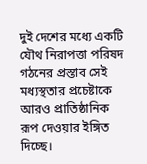দুই দেশের মধ্যে একটি যৌথ নিরাপত্তা পরিষদ গঠনের প্রস্তাব সেই মধ্যস্থতার প্রচেষ্টাকে আরও প্রাতিষ্ঠানিক রূপ দেওয়ার ইঙ্গিত দিচ্ছে।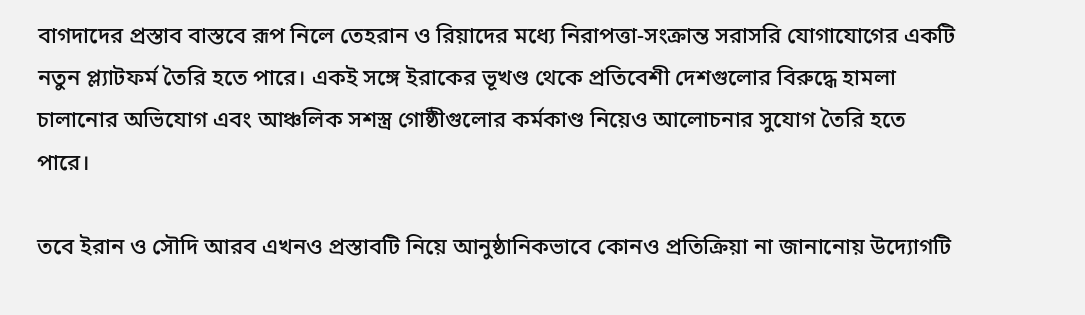বাগদাদের প্রস্তাব বাস্তবে রূপ নিলে তেহরান ও রিয়াদের মধ্যে নিরাপত্তা-সংক্রান্ত সরাসরি যোগাযোগের একটি নতুন প্ল্যাটফর্ম তৈরি হতে পারে। একই সঙ্গে ইরাকের ভূখণ্ড থেকে প্রতিবেশী দেশগুলোর বিরুদ্ধে হামলা চালানোর অভিযোগ এবং আঞ্চলিক সশস্ত্র গোষ্ঠীগুলোর কর্মকাণ্ড নিয়েও আলোচনার সুযোগ তৈরি হতে পারে।

তবে ইরান ও সৌদি আরব এখনও প্রস্তাবটি নিয়ে আনুষ্ঠানিকভাবে কোনও প্রতিক্রিয়া না জানানোয় উদ্যোগটি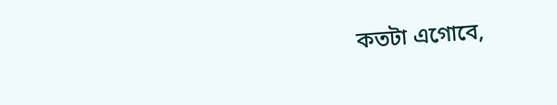কতটা এগোবে,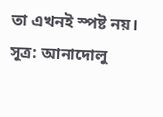তা এখনই স্পষ্ট নয়। সূত্র: আনাদোলু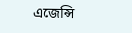এজেন্সি